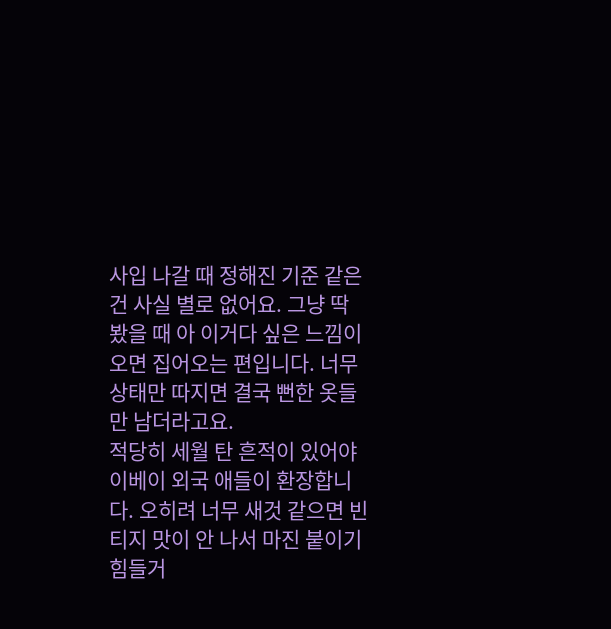사입 나갈 때 정해진 기준 같은 건 사실 별로 없어요. 그냥 딱 봤을 때 아 이거다 싶은 느낌이 오면 집어오는 편입니다. 너무 상태만 따지면 결국 뻔한 옷들만 남더라고요.
적당히 세월 탄 흔적이 있어야 이베이 외국 애들이 환장합니다. 오히려 너무 새것 같으면 빈티지 맛이 안 나서 마진 붙이기 힘들거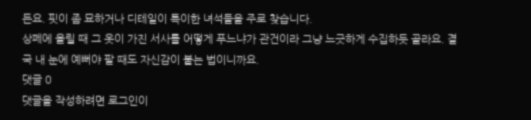든요. 핏이 좀 묘하거나 디테일이 특이한 녀석들을 주로 찾습니다.
상페에 올릴 때 그 옷이 가진 서사를 어떻게 푸느냐가 관건이라 그냥 느긋하게 수집하듯 골라요. 결국 내 눈에 예뻐야 팔 때도 자신감이 붙는 법이니까요.
댓글 0
댓글을 작성하려면 로그인이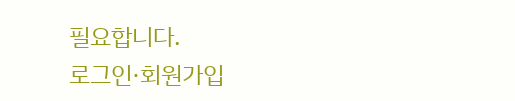필요합니다.
로그인·회원가입